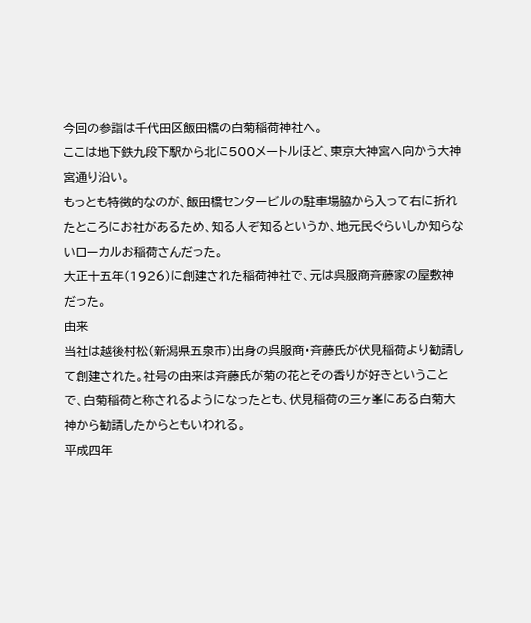今回の参詣は千代田区飯田橋の白菊稲荷神社へ。
ここは地下鉄九段下駅から北に500メートルほど、東京大神宮へ向かう大神宮通り沿い。
もっとも特徴的なのが、飯田橋センタービルの駐車場脇から入って右に折れたところにお社があるため、知る人ぞ知るというか、地元民ぐらいしか知らないローカルお稲荷さんだった。
大正十五年(1926)に創建された稲荷神社で、元は呉服商斉藤家の屋敷神だった。
由来
当社は越後村松(新潟県五泉市)出身の呉服商・斉藤氏が伏見稲荷より勧請して創建された。社号の由来は斉藤氏が菊の花とその香りが好きということで、白菊稲荷と称されるようになったとも、伏見稲荷の三ヶ峯にある白菊大神から勧請したからともいわれる。
平成四年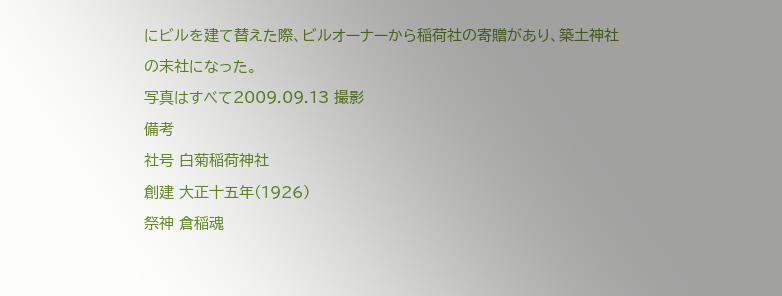にビルを建て替えた際、ビルオーナーから稲荷社の寄贈があり、築土神社の末社になった。
写真はすべて2009.09.13 撮影
備考
社号 白菊稲荷神社
創建 大正十五年(1926)
祭神 倉稲魂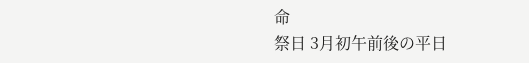命
祭日 3月初午前後の平日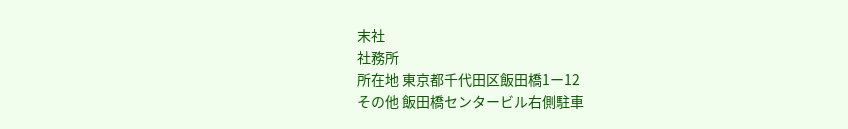末社
社務所
所在地 東京都千代田区飯田橋1ー12
その他 飯田橋センタービル右側駐車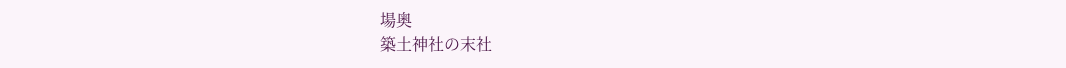場奥
築土神社の末社